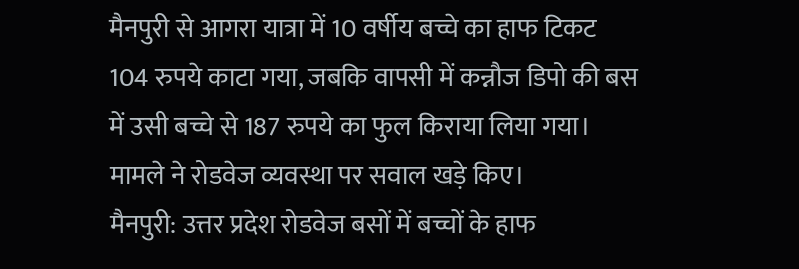मैनपुरी से आगरा यात्रा में 10 वर्षीय बच्चे का हाफ टिकट 104 रुपये काटा गया, जबकि वापसी में कन्नौज डिपो की बस में उसी बच्चे से 187 रुपये का फुल किराया लिया गया। मामले ने रोडवेज व्यवस्था पर सवाल खड़े किए।
मैनपुरी: उत्तर प्रदेश रोडवेज बसों में बच्चों के हाफ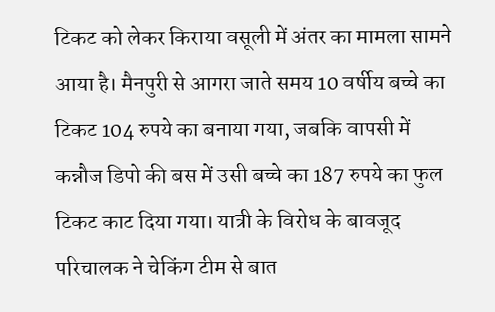टिकट को लेकर किराया वसूली में अंतर का मामला सामने आया है। मैनपुरी से आगरा जाते समय 10 वर्षीय बच्चे का टिकट 104 रुपये का बनाया गया, जबकि वापसी में कन्नौज डिपो की बस में उसी बच्चे का 187 रुपये का फुल टिकट काट दिया गया। यात्री के विरोध के बावजूद परिचालक ने चेकिंग टीम से बात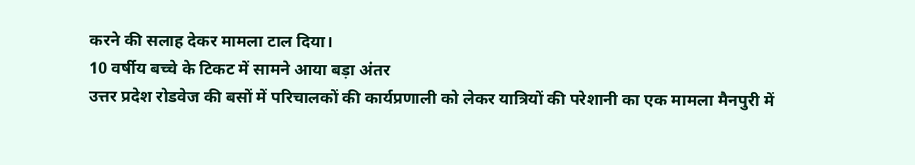करने की सलाह देकर मामला टाल दिया।
10 वर्षीय बच्चे के टिकट में सामने आया बड़ा अंतर
उत्तर प्रदेश रोडवेज की बसों में परिचालकों की कार्यप्रणाली को लेकर यात्रियों की परेशानी का एक मामला मैनपुरी में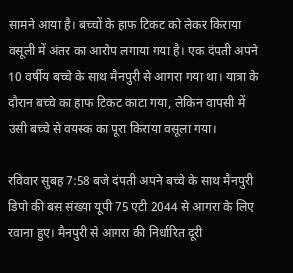सामने आया है। बच्चों के हाफ टिकट को लेकर किराया वसूली में अंतर का आरोप लगाया गया है। एक दंपती अपने 10 वर्षीय बच्चे के साथ मैनपुरी से आगरा गया था। यात्रा के दौरान बच्चे का हाफ टिकट काटा गया, लेकिन वापसी में उसी बच्चे से वयस्क का पूरा किराया वसूला गया।

रविवार सुबह 7:58 बजे दंपती अपने बच्चे के साथ मैनपुरी डिपो की बस संख्या यूपी 75 एटी 2044 से आगरा के लिए रवाना हुए। मैनपुरी से आगरा की निर्धारित दूरी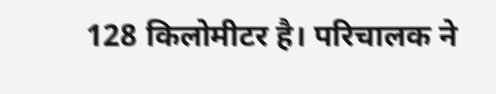128 किलोमीटर है। परिचालक ने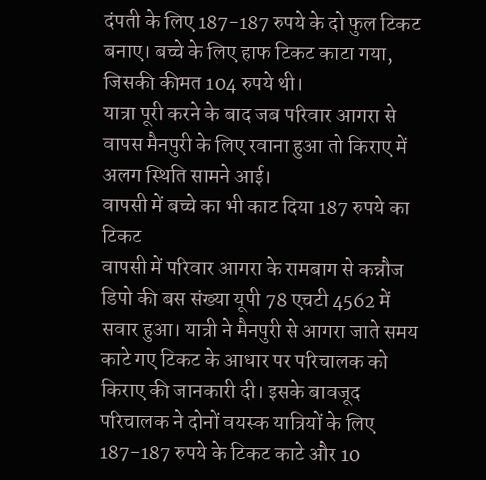दंपती के लिए 187-187 रुपये के दो फुल टिकट बनाए। बच्चे के लिए हाफ टिकट काटा गया, जिसकी कीमत 104 रुपये थी।
यात्रा पूरी करने के बाद जब परिवार आगरा से वापस मैनपुरी के लिए रवाना हुआ तो किराए में अलग स्थिति सामने आई।
वापसी में बच्चे का भी काट दिया 187 रुपये का टिकट
वापसी में परिवार आगरा के रामबाग से कन्नौज डिपो की बस संख्या यूपी 78 एचटी 4562 में सवार हुआ। यात्री ने मैनपुरी से आगरा जाते समय काटे गए टिकट के आधार पर परिचालक को किराए की जानकारी दी। इसके बावजूद परिचालक ने दोनों वयस्क यात्रियों के लिए 187-187 रुपये के टिकट काटे और 10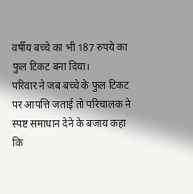वर्षीय बच्चे का भी 187 रुपये का फुल टिकट बना दिया।
परिवार ने जब बच्चे के फुल टिकट पर आपत्ति जताई तो परिचालक ने स्पष्ट समाधान देने के बजाय कहा कि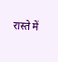रास्ते में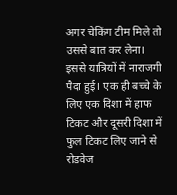अगर चेकिंग टीम मिले तो उससे बात कर लेना। इससे यात्रियों में नाराजगी पैदा हुई। एक ही बच्चे के लिए एक दिशा में हाफ टिकट और दूसरी दिशा में फुल टिकट लिए जाने से रोडवेज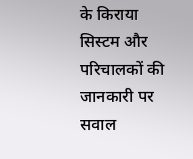के किराया सिस्टम और परिचालकों की जानकारी पर सवाल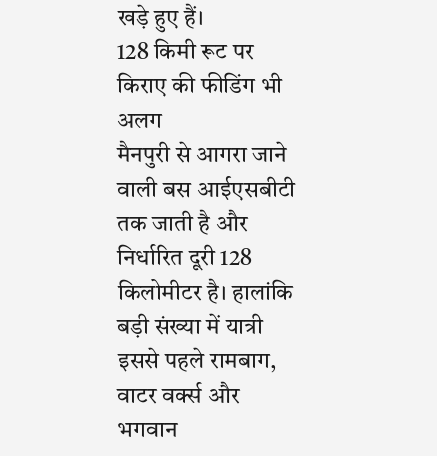खड़े हुए हैं।
128 किमी रूट पर किराए की फीडिंग भी अलग
मैनपुरी से आगरा जाने वाली बस आईएसबीटी तक जाती है और निर्धारित दूरी 128 किलोमीटर है। हालांकि बड़ी संख्या में यात्री इससे पहले रामबाग, वाटर वर्क्स और भगवान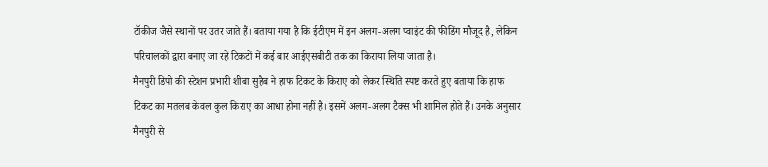टॉकीज जैसे स्थानों पर उतर जाते हैं। बताया गया है कि ईटीएम में इन अलग-अलग प्वाइंट की फीडिंग मौजूद है, लेकिन परिचालकों द्वारा बनाए जा रहे टिकटों में कई बार आईएसबीटी तक का किराया लिया जाता है।
मैनपुरी डिपो की स्टेशन प्रभारी शीबा सुहैब ने हाफ टिकट के किराए को लेकर स्थिति स्पष्ट करते हुए बताया कि हाफ टिकट का मतलब केवल कुल किराए का आधा होना नहीं है। इसमें अलग-अलग टैक्स भी शामिल होते हैं। उनके अनुसार मैनपुरी से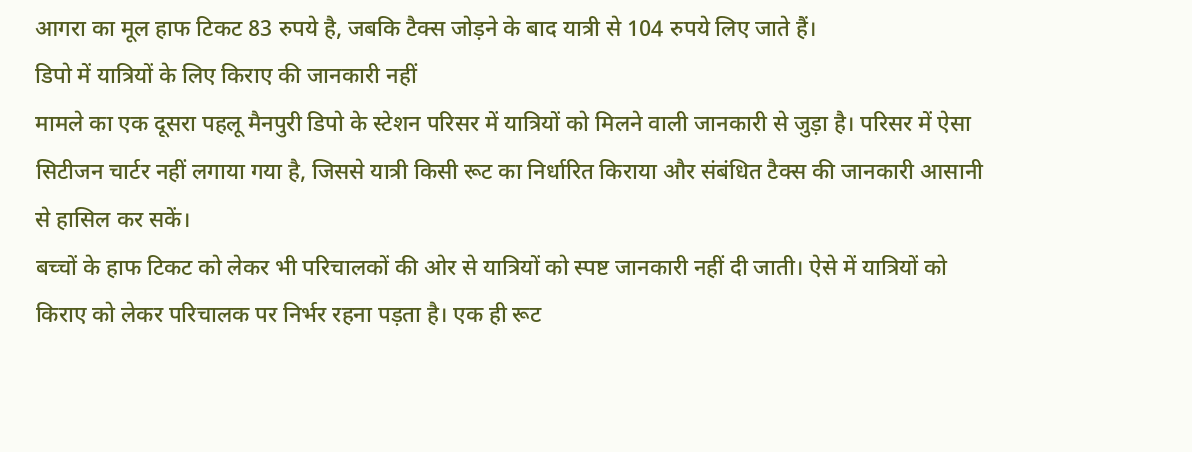आगरा का मूल हाफ टिकट 83 रुपये है, जबकि टैक्स जोड़ने के बाद यात्री से 104 रुपये लिए जाते हैं।
डिपो में यात्रियों के लिए किराए की जानकारी नहीं
मामले का एक दूसरा पहलू मैनपुरी डिपो के स्टेशन परिसर में यात्रियों को मिलने वाली जानकारी से जुड़ा है। परिसर में ऐसा सिटीजन चार्टर नहीं लगाया गया है, जिससे यात्री किसी रूट का निर्धारित किराया और संबंधित टैक्स की जानकारी आसानी से हासिल कर सकें।
बच्चों के हाफ टिकट को लेकर भी परिचालकों की ओर से यात्रियों को स्पष्ट जानकारी नहीं दी जाती। ऐसे में यात्रियों को किराए को लेकर परिचालक पर निर्भर रहना पड़ता है। एक ही रूट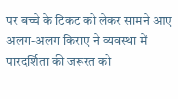पर बच्चे के टिकट को लेकर सामने आए अलग-अलग किराए ने व्यवस्था में पारदर्शिता की जरूरत को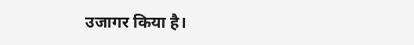उजागर किया है।